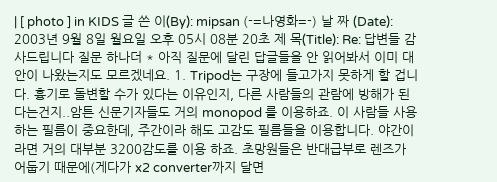| [ photo ] in KIDS 글 쓴 이(By): mipsan (-=나영화=-) 날 짜 (Date): 2003년 9월 8일 월요일 오후 05시 08분 20초 제 목(Title): Re: 답변들 감사드립니다 질문 하나더 * 아직 질문에 달린 답글들을 안 읽어봐서 이미 대안이 나왔는지도 모르겠네요. 1. Tripod는 구장에 들고가지 못하게 할 겁니다. 흉기로 돌변할 수가 있다는 이유인지, 다른 사람들의 관람에 방해가 된다는건지..암튼 신문기자들도 거의 monopod 를 이용하죠. 이 사람들 사용하는 필름이 중요한데, 주간이라 해도 고감도 필름들을 이용합니다. 야간이라면 거의 대부분 3200감도를 이용 하죠. 초망원들은 반대급부로 렌즈가 어둡기 때문에(게다가 x2 converter까지 달면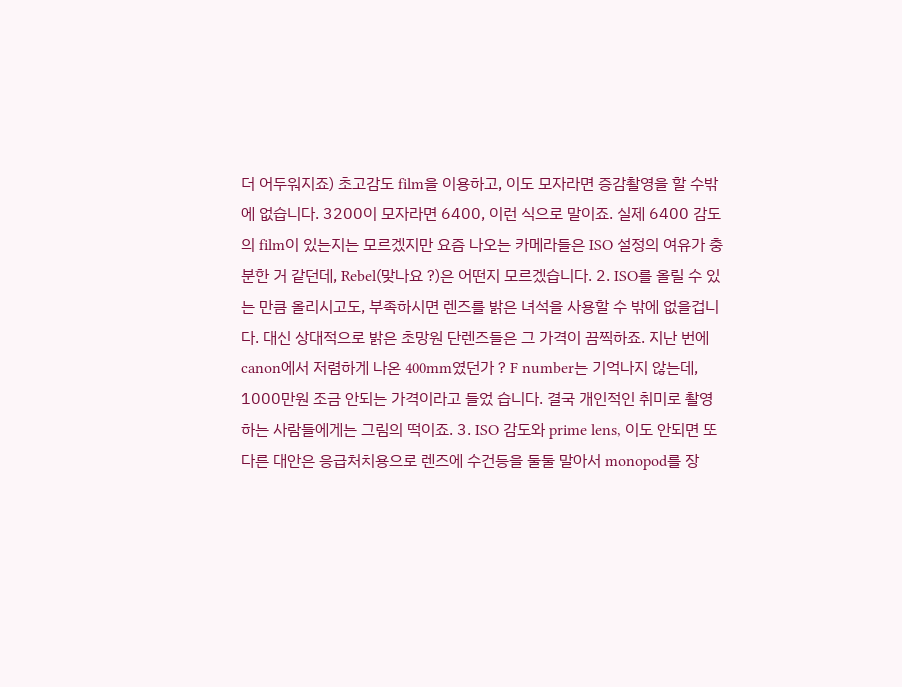더 어두워지죠) 초고감도 film을 이용하고, 이도 모자라면 증감촬영을 할 수밖에 없습니다. 3200이 모자라면 6400, 이런 식으로 말이죠. 실제 6400 감도의 film이 있는지는 모르겠지만 요즘 나오는 카메라들은 ISO 설정의 여유가 충분한 거 같던데, Rebel(맞나요 ?)은 어떤지 모르겠습니다. 2. ISO를 올릴 수 있는 만큼 올리시고도, 부족하시면 렌즈를 밝은 녀석을 사용할 수 밖에 없을겁니다. 대신 상대적으로 밝은 초망원 단렌즈들은 그 가격이 끔찍하죠. 지난 번에 canon에서 저렴하게 나온 400mm였던가 ? F number는 기억나지 않는데, 1000만원 조금 안되는 가격이라고 들었 습니다. 결국 개인적인 취미로 촬영하는 사람들에게는 그림의 떡이죠. 3. ISO 감도와 prime lens, 이도 안되면 또 다른 대안은 응급처치용으로 렌즈에 수건등을 둘둘 말아서 monopod를 장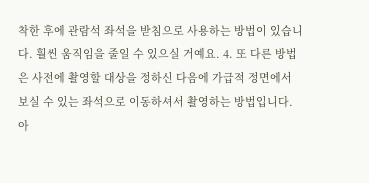착한 후에 관람석 좌석을 받침으로 사용하는 방법이 있습니다. 훨씬 움직임을 줄일 수 있으실 거예요. 4. 또 다른 방법은 사전에 촬영할 대상을 정하신 다음에 가급적 정면에서 보실 수 있는 좌석으로 이동하셔서 촬영하는 방법입니다. 아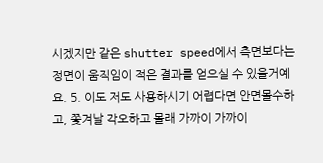시겠지만 같은 shutter speed에서 측면보다는 정면이 움직임이 적은 결과를 얻으실 수 있을거예요. 5. 이도 저도 사용하시기 어렵다면 안면몰수하고, 쫓겨날 각오하고 몰래 가까이 가까이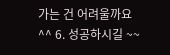가는 건 어려울까요 ^^ 6. 성공하시길 ~~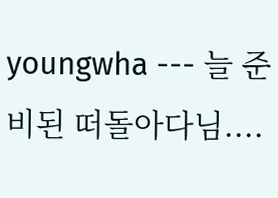youngwha --- 늘 준비된 떠돌아다님....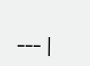--- |